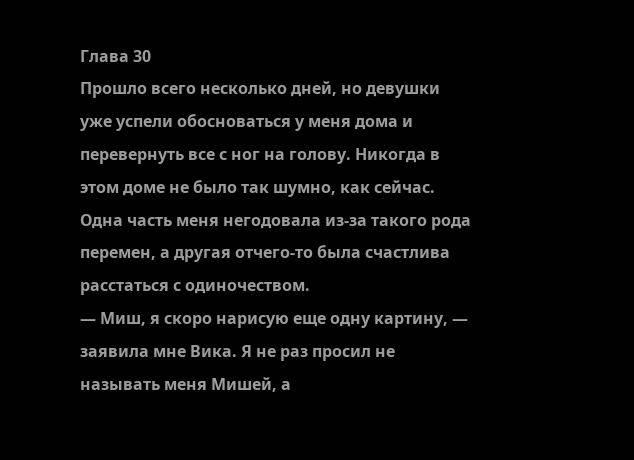Глава 30
Прошло всего несколько дней, но девушки уже успели обосноваться у меня дома и перевернуть все с ног на голову. Никогда в этом доме не было так шумно, как сейчас. Одна часть меня негодовала из-за такого рода перемен, а другая отчего-то была счастлива расстаться с одиночеством.
— Миш, я скоро нарисую еще одну картину, — заявила мне Вика. Я не раз просил не называть меня Мишей, а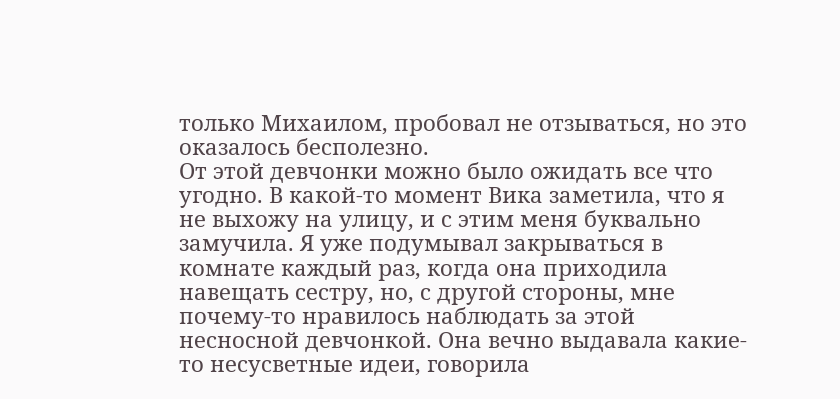только Михаилом, пробовал не отзываться, но это оказалось бесполезно.
От этой девчонки можно было ожидать все что угодно. В какой-то момент Вика заметила, что я не выхожу на улицу, и с этим меня буквально замучила. Я уже подумывал закрываться в комнате каждый раз, когда она приходила навещать сестру, но, с другой стороны, мне почему-то нравилось наблюдать за этой несносной девчонкой. Она вечно выдавала какие-то несусветные идеи, говорила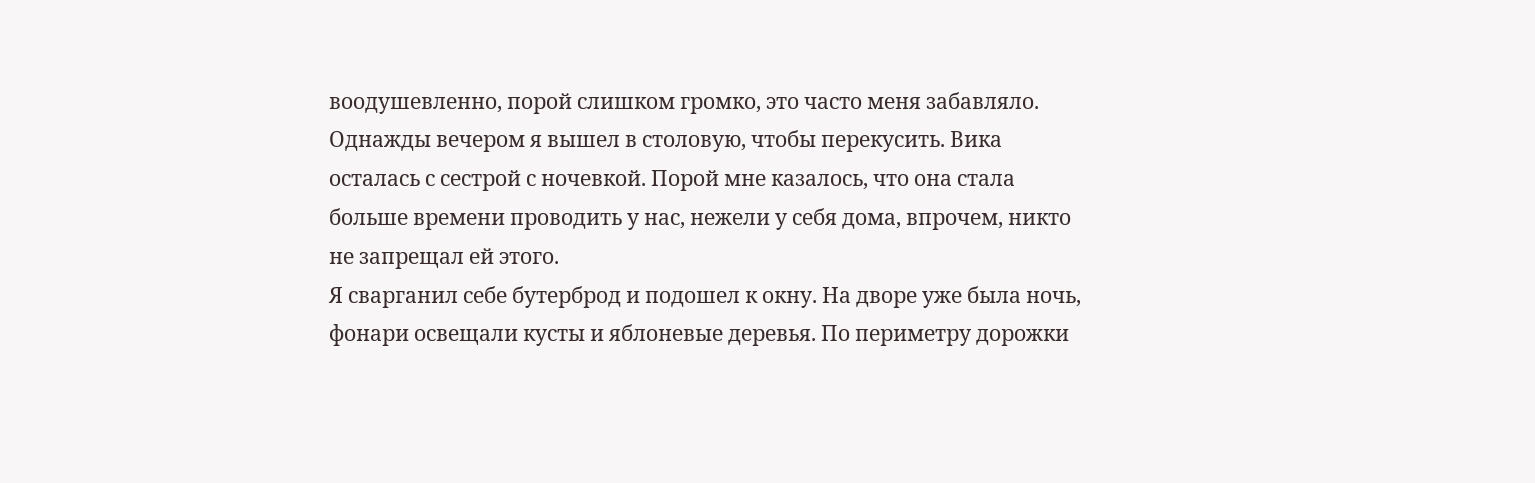воодушевленно, порой слишком громко, это часто меня забавляло.
Однажды вечером я вышел в столовую, чтобы перекусить. Вика осталась с сестрой с ночевкой. Порой мне казалось, что она стала больше времени проводить у нас, нежели у себя дома, впрочем, никто не запрещал ей этого.
Я сварганил себе бутерброд и подошел к окну. На дворе уже была ночь, фонари освещали кусты и яблоневые деревья. По периметру дорожки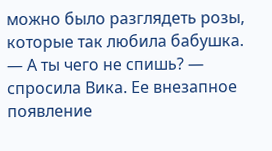можно было разглядеть розы, которые так любила бабушка.
— А ты чего не спишь? — спросила Вика. Ее внезапное появление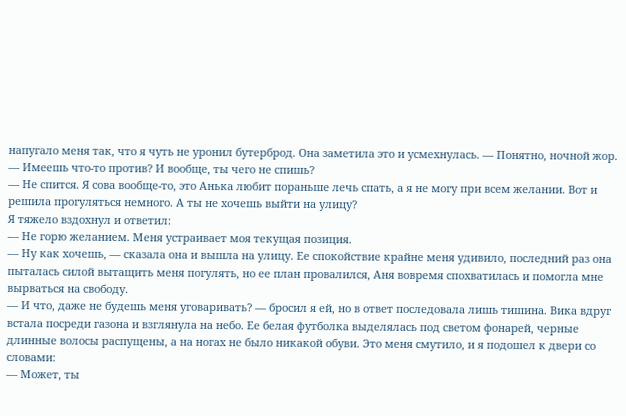напугало меня так, что я чуть не уронил бутерброд. Она заметила это и усмехнулась. — Понятно, ночной жор.
— Имеешь что-то против? И вообще, ты чего не спишь?
— Не спится. Я сова вообще-то, это Анька любит пораньше лечь спать, а я не могу при всем желании. Вот и решила прогуляться немного. А ты не хочешь выйти на улицу?
Я тяжело вздохнул и ответил:
— Не горю желанием. Меня устраивает моя текущая позиция.
— Ну как хочешь, — сказала она и вышла на улицу. Ее спокойствие крайне меня удивило, последний раз она пыталась силой вытащить меня погулять, но ее план провалился, Аня вовремя спохватилась и помогла мне вырваться на свободу.
— И что, даже не будешь меня уговаривать? — бросил я ей, но в ответ последовала лишь тишина. Вика вдруг встала посреди газона и взглянула на небо. Ее белая футболка выделялась под светом фонарей, черные длинные волосы распущены, а на ногах не было никакой обуви. Это меня смутило, и я подошел к двери со словами:
— Может, ты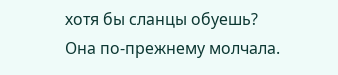хотя бы сланцы обуешь?
Она по-прежнему молчала.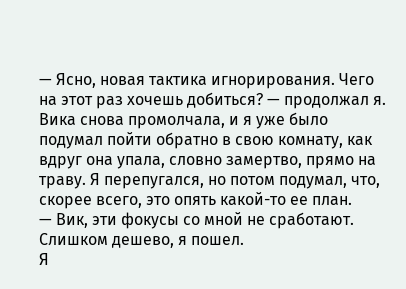— Ясно, новая тактика игнорирования. Чего на этот раз хочешь добиться? — продолжал я.
Вика снова промолчала, и я уже было подумал пойти обратно в свою комнату, как вдруг она упала, словно замертво, прямо на траву. Я перепугался, но потом подумал, что, скорее всего, это опять какой-то ее план.
— Вик, эти фокусы со мной не сработают. Слишком дешево, я пошел.
Я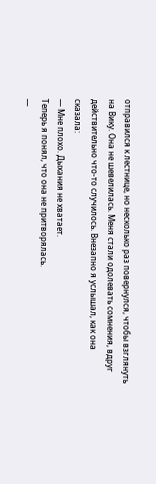отправился к лестнице, но несколько раз повернулся, чтобы взглянуть на Вику. Она не шевелилась. Меня стали одолевать сомнения, вдруг действительно что-то случилось. Внезапно я услышал, как она сказала:
— Мне плохо. Дыхания не хватает.
Теперь я понял, что она не притворялась.
—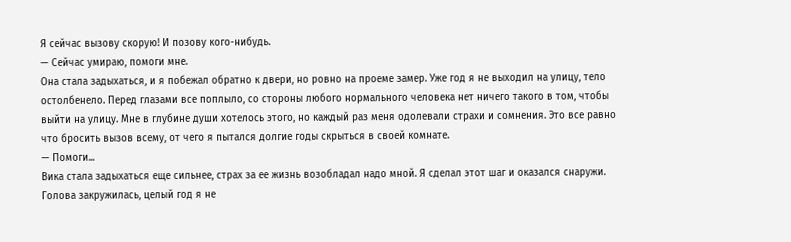Я сейчас вызову скорую! И позову кого-нибудь.
— Сейчас умираю, помоги мне.
Она стала задыхаться, и я побежал обратно к двери, но ровно на проеме замер. Уже год я не выходил на улицу, тело остолбенело. Перед глазами все поплыло, со стороны любого нормального человека нет ничего такого в том, чтобы выйти на улицу. Мне в глубине души хотелось этого, но каждый раз меня одолевали страхи и сомнения. Это все равно что бросить вызов всему, от чего я пытался долгие годы скрыться в своей комнате.
— Помоги...
Вика стала задыхаться еще сильнее, страх за ее жизнь возобладал надо мной. Я сделал этот шаг и оказался снаружи. Голова закружилась, целый год я не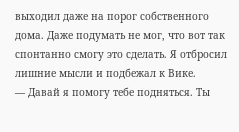выходил даже на порог собственного дома. Даже подумать не мог, что вот так спонтанно смогу это сделать. Я отбросил лишние мысли и подбежал к Вике.
— Давай я помогу тебе подняться. Ты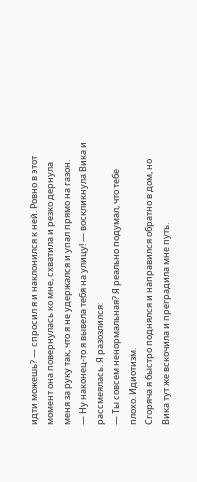идти можешь? — спросил я и наклонился к ней. Ровно в этот момент она повернулась ко мне, схватила и резко дернула меня за руку так, что я не удержался и упал прямо на газон.
— Ну наконец-то я вывела тебя на улицу! — воскликнула Вика и рассмеялась. Я разозлился:
— Ты совсем ненормальная? Я реально подумал, что тебе плохо. Идиотизм.
Сгоряча я быстро поднялся и направился обратно в дом, но Вика тут же вскочила и преградила мне путь.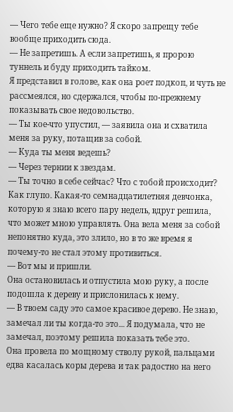— Чего тебе еще нужно? Я скоро запрещу тебе вообще приходить сюда.
— Не запретишь. А если запретишь, я пророю туннель и буду приходить тайком.
Я представил в голове, как она роет подкоп, и чуть не рассмеялся, но сдержался, чтобы по-прежнему показывать свое недовольство.
— Ты кое-что упустил, — заявила она и схватила меня за руку, потащив за собой.
— Куда ты меня ведешь?
— Через тернии к звездам.
— Ты точно в себе сейчас? Что с тобой происходит?
Как глупо. Какая-то семнадцатилетняя девчонка, которую я знаю всего пару недель, вдруг решила, что может мною управлять. Она вела меня за собой непонятно куда, это злило, но в то же время я почему-то не стал этому противиться.
— Вот мы и пришли.
Она остановилась и отпустила мою руку, а после подошла к дереву и прислонилась к нему.
— В твоем саду это самое красивое дерево. Не знаю, замечал ли ты когда-то это... Я подумала, что не замечал, поэтому решила показать тебе это.
Она провела по мощному стволу рукой, пальцами едва касалась коры дерева и так радостно на него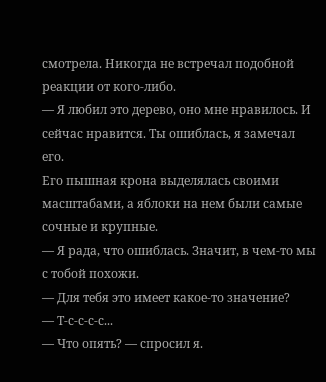смотрела. Никогда не встречал подобной реакции от кого-либо.
— Я любил это дерево, оно мне нравилось. И сейчас нравится. Ты ошиблась, я замечал его.
Его пышная крона выделялась своими масштабами, а яблоки на нем были самые сочные и крупные.
— Я рада, что ошиблась. Значит, в чем-то мы с тобой похожи.
— Для тебя это имеет какое-то значение?
— Т-с-с-с-с...
— Что опять? — спросил я.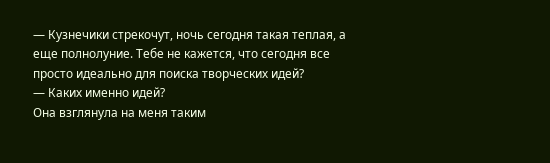— Кузнечики стрекочут, ночь сегодня такая теплая, а еще полнолуние. Тебе не кажется, что сегодня все просто идеально для поиска творческих идей?
— Каких именно идей?
Она взглянула на меня таким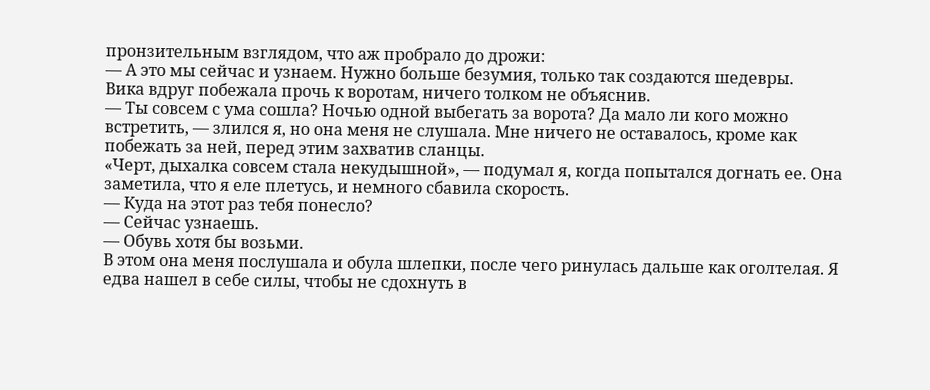пронзительным взглядом, что аж пробрало до дрожи:
— А это мы сейчас и узнаем. Нужно больше безумия, только так создаются шедевры.
Вика вдруг побежала прочь к воротам, ничего толком не объяснив.
— Ты совсем с ума сошла? Ночью одной выбегать за ворота? Да мало ли кого можно встретить, — злился я, но она меня не слушала. Мне ничего не оставалось, кроме как побежать за ней, перед этим захватив сланцы.
«Черт, дыхалка совсем стала некудышной», — подумал я, когда попытался догнать ее. Она заметила, что я еле плетусь, и немного сбавила скорость.
— Куда на этот раз тебя понесло?
— Сейчас узнаешь.
— Обувь хотя бы возьми.
В этом она меня послушала и обула шлепки, после чего ринулась дальше как оголтелая. Я едва нашел в себе силы, чтобы не сдохнуть в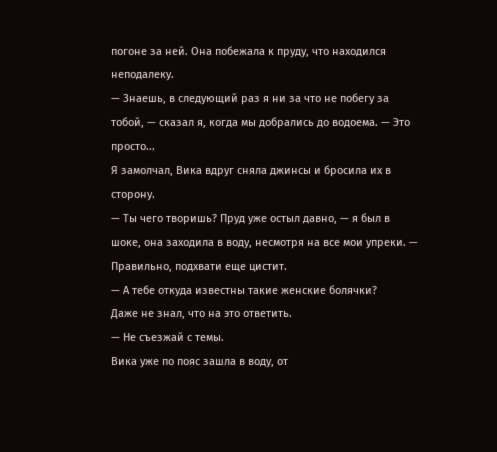погоне за ней. Она побежала к пруду, что находился неподалеку.
— Знаешь, в следующий раз я ни за что не побегу за тобой, — сказал я, когда мы добрались до водоема. — Это просто...
Я замолчал, Вика вдруг сняла джинсы и бросила их в сторону.
— Ты чего творишь? Пруд уже остыл давно, — я был в шоке, она заходила в воду, несмотря на все мои упреки. — Правильно, подхвати еще цистит.
— А тебе откуда известны такие женские болячки?
Даже не знал, что на это ответить.
— Не съезжай с темы.
Вика уже по пояс зашла в воду, от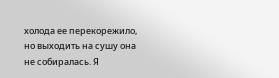холода ее перекорежило, но выходить на сушу она не собиралась. Я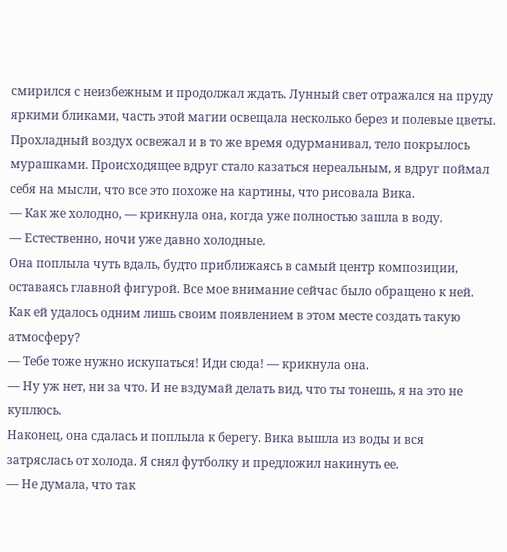смирился с неизбежным и продолжал ждать. Лунный свет отражался на пруду яркими бликами, часть этой магии освещала несколько берез и полевые цветы. Прохладный воздух освежал и в то же время одурманивал, тело покрылось мурашками. Происходящее вдруг стало казаться нереальным, я вдруг поймал себя на мысли, что все это похоже на картины, что рисовала Вика.
— Как же холодно, — крикнула она, когда уже полностью зашла в воду.
— Естественно, ночи уже давно холодные.
Она поплыла чуть вдаль, будто приближаясь в самый центр композиции, оставаясь главной фигурой. Все мое внимание сейчас было обращено к ней. Как ей удалось одним лишь своим появлением в этом месте создать такую атмосферу?
— Тебе тоже нужно искупаться! Иди сюда! — крикнула она.
— Ну уж нет, ни за что. И не вздумай делать вид, что ты тонешь, я на это не куплюсь.
Наконец, она сдалась и поплыла к берегу. Вика вышла из воды и вся затряслась от холода. Я снял футболку и предложил накинуть ее.
— Не думала, что так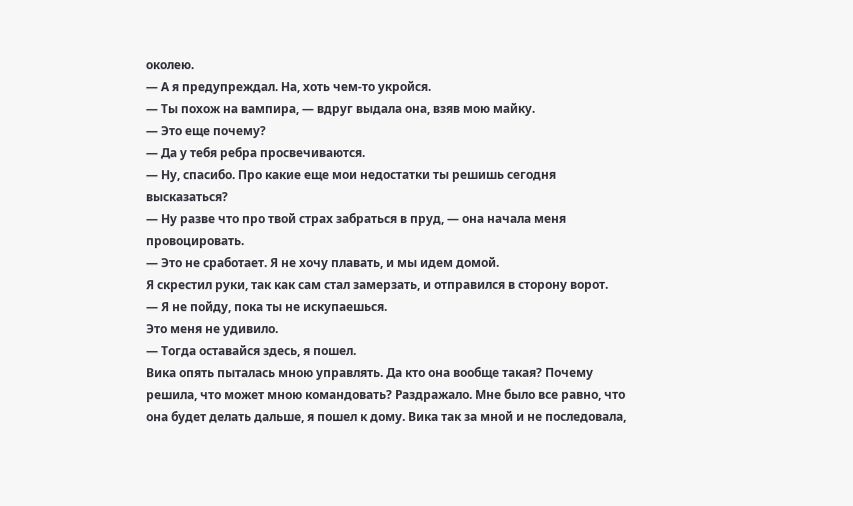околею.
— А я предупреждал. На, хоть чем-то укройся.
— Ты похож на вампира, — вдруг выдала она, взяв мою майку.
— Это еще почему?
— Да у тебя ребра просвечиваются.
— Ну, спасибо. Про какие еще мои недостатки ты решишь сегодня высказаться?
— Ну разве что про твой страх забраться в пруд, — она начала меня провоцировать.
— Это не сработает. Я не хочу плавать, и мы идем домой.
Я скрестил руки, так как сам стал замерзать, и отправился в сторону ворот.
— Я не пойду, пока ты не искупаешься.
Это меня не удивило.
— Тогда оставайся здесь, я пошел.
Вика опять пыталась мною управлять. Да кто она вообще такая? Почему решила, что может мною командовать? Раздражало. Мне было все равно, что она будет делать дальше, я пошел к дому. Вика так за мной и не последовала,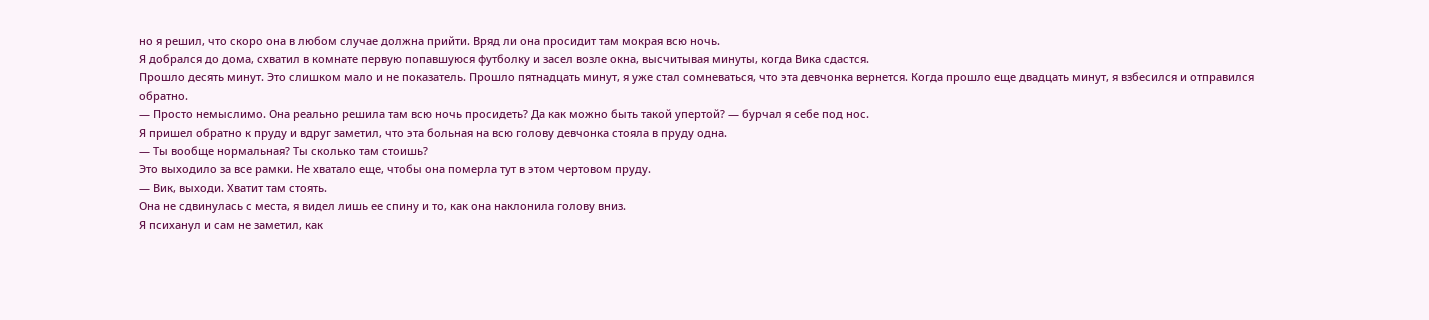но я решил, что скоро она в любом случае должна прийти. Вряд ли она просидит там мокрая всю ночь.
Я добрался до дома, схватил в комнате первую попавшуюся футболку и засел возле окна, высчитывая минуты, когда Вика сдастся.
Прошло десять минут. Это слишком мало и не показатель. Прошло пятнадцать минут, я уже стал сомневаться, что эта девчонка вернется. Когда прошло еще двадцать минут, я взбесился и отправился обратно.
— Просто немыслимо. Она реально решила там всю ночь просидеть? Да как можно быть такой упертой? — бурчал я себе под нос.
Я пришел обратно к пруду и вдруг заметил, что эта больная на всю голову девчонка стояла в пруду одна.
— Ты вообще нормальная? Ты сколько там стоишь?
Это выходило за все рамки. Не хватало еще, чтобы она померла тут в этом чертовом пруду.
— Вик, выходи. Хватит там стоять.
Она не сдвинулась с места, я видел лишь ее спину и то, как она наклонила голову вниз.
Я психанул и сам не заметил, как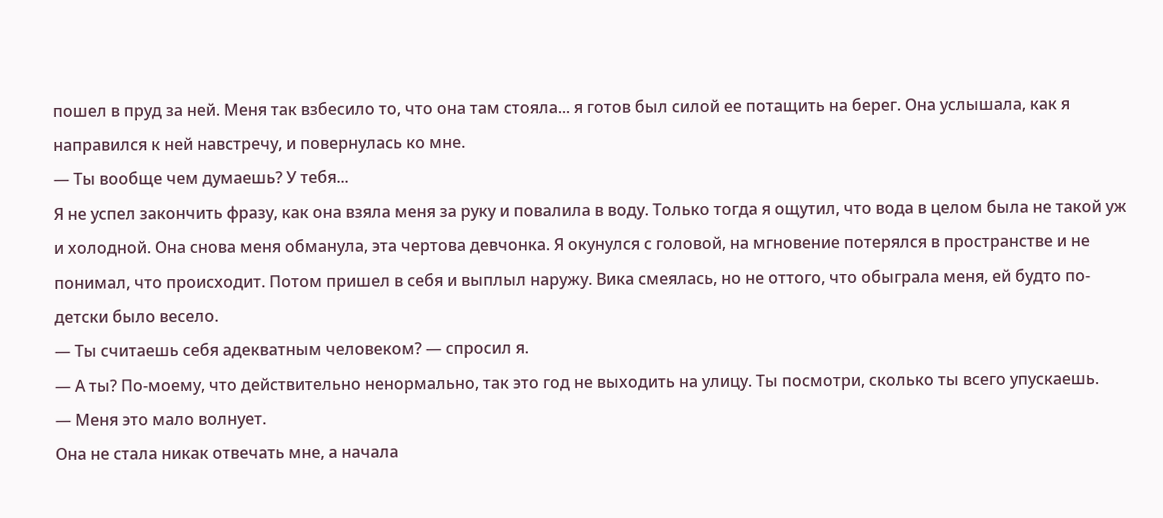пошел в пруд за ней. Меня так взбесило то, что она там стояла... я готов был силой ее потащить на берег. Она услышала, как я направился к ней навстречу, и повернулась ко мне.
— Ты вообще чем думаешь? У тебя...
Я не успел закончить фразу, как она взяла меня за руку и повалила в воду. Только тогда я ощутил, что вода в целом была не такой уж и холодной. Она снова меня обманула, эта чертова девчонка. Я окунулся с головой, на мгновение потерялся в пространстве и не понимал, что происходит. Потом пришел в себя и выплыл наружу. Вика смеялась, но не оттого, что обыграла меня, ей будто по-детски было весело.
— Ты считаешь себя адекватным человеком? — спросил я.
— А ты? По-моему, что действительно ненормально, так это год не выходить на улицу. Ты посмотри, сколько ты всего упускаешь.
— Меня это мало волнует.
Она не стала никак отвечать мне, а начала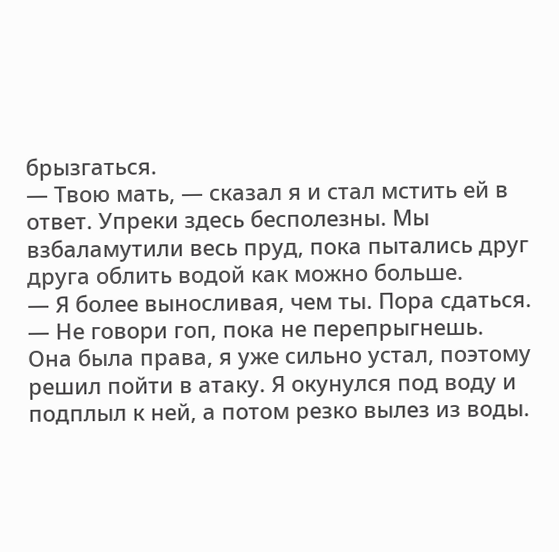брызгаться.
— Твою мать, — сказал я и стал мстить ей в ответ. Упреки здесь бесполезны. Мы взбаламутили весь пруд, пока пытались друг друга облить водой как можно больше.
— Я более выносливая, чем ты. Пора сдаться.
— Не говори гоп, пока не перепрыгнешь.
Она была права, я уже сильно устал, поэтому решил пойти в атаку. Я окунулся под воду и подплыл к ней, а потом резко вылез из воды.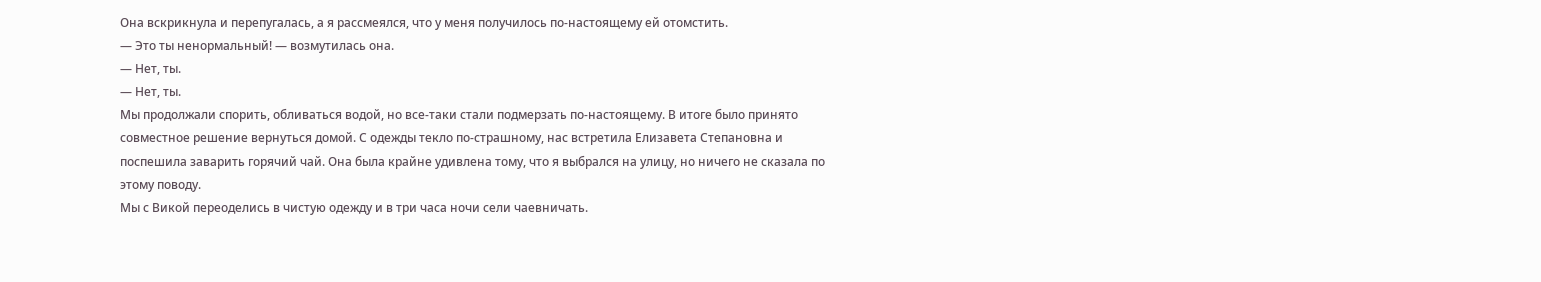Она вскрикнула и перепугалась, а я рассмеялся, что у меня получилось по-настоящему ей отомстить.
— Это ты ненормальный! — возмутилась она.
— Нет, ты.
— Нет, ты.
Мы продолжали спорить, обливаться водой, но все-таки стали подмерзать по-настоящему. В итоге было принято совместное решение вернуться домой. С одежды текло по-страшному, нас встретила Елизавета Степановна и поспешила заварить горячий чай. Она была крайне удивлена тому, что я выбрался на улицу, но ничего не сказала по этому поводу.
Мы с Викой переоделись в чистую одежду и в три часа ночи сели чаевничать.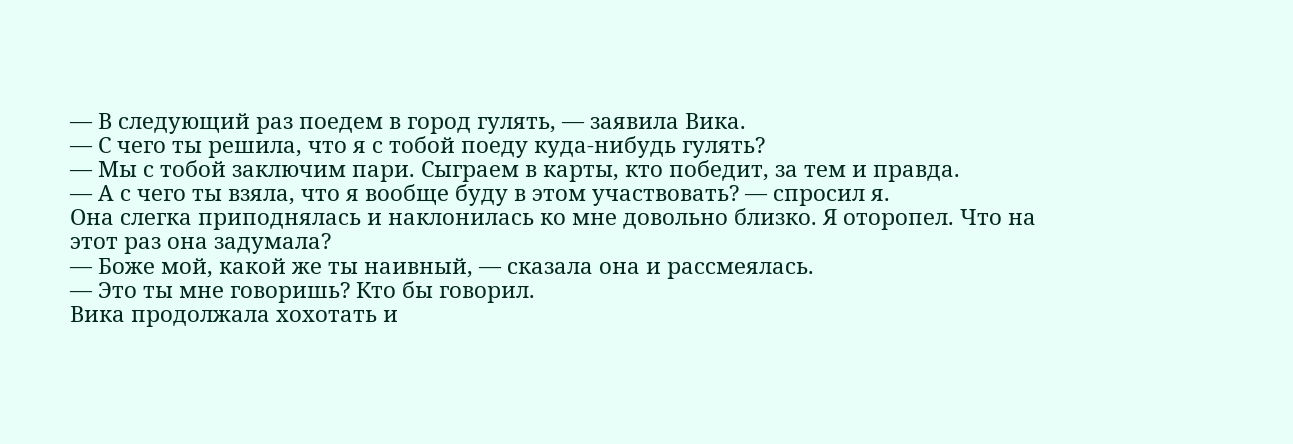— В следующий раз поедем в город гулять, — заявила Вика.
— С чего ты решила, что я с тобой поеду куда-нибудь гулять?
— Мы с тобой заключим пари. Сыграем в карты, кто победит, за тем и правда.
— А с чего ты взяла, что я вообще буду в этом участвовать? — спросил я.
Она слегка приподнялась и наклонилась ко мне довольно близко. Я оторопел. Что на этот раз она задумала?
— Боже мой, какой же ты наивный, — сказала она и рассмеялась.
— Это ты мне говоришь? Кто бы говорил.
Вика продолжала хохотать и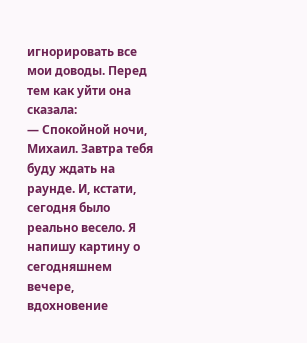игнорировать все мои доводы. Перед тем как уйти она сказала:
— Спокойной ночи, Михаил. Завтра тебя буду ждать на раунде. И, кстати, сегодня было реально весело. Я напишу картину о сегодняшнем вечере, вдохновение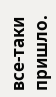все-таки пришло.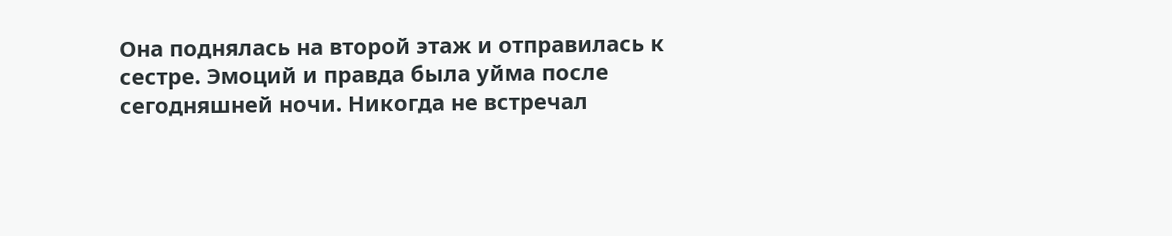Она поднялась на второй этаж и отправилась к сестре. Эмоций и правда была уйма после сегодняшней ночи. Никогда не встречал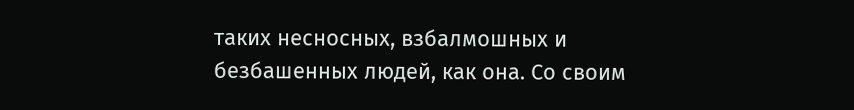таких несносных, взбалмошных и безбашенных людей, как она. Со своим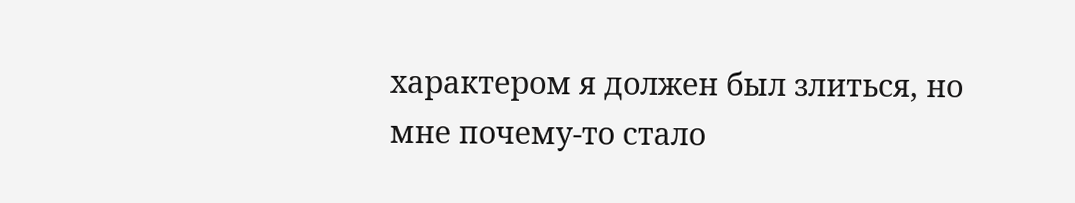характером я должен был злиться, но мне почему-то стало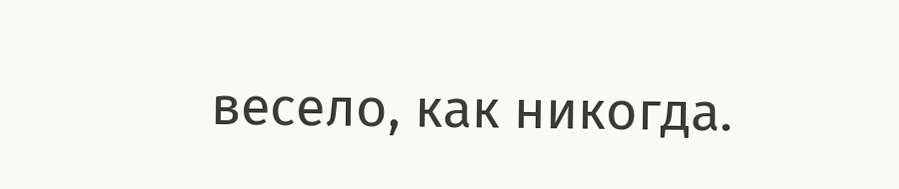весело, как никогда.